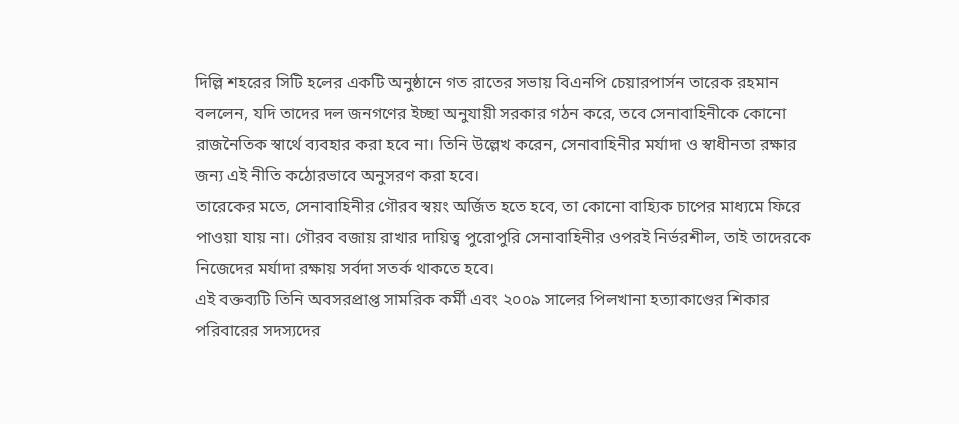দিল্লি শহরের সিটি হলের একটি অনুষ্ঠানে গত রাতের সভায় বিএনপি চেয়ারপার্সন তারেক রহমান বললেন, যদি তাদের দল জনগণের ইচ্ছা অনুযায়ী সরকার গঠন করে, তবে সেনাবাহিনীকে কোনো রাজনৈতিক স্বার্থে ব্যবহার করা হবে না। তিনি উল্লেখ করেন, সেনাবাহিনীর মর্যাদা ও স্বাধীনতা রক্ষার জন্য এই নীতি কঠোরভাবে অনুসরণ করা হবে।
তারেকের মতে, সেনাবাহিনীর গৌরব স্বয়ং অর্জিত হতে হবে, তা কোনো বাহ্যিক চাপের মাধ্যমে ফিরে পাওয়া যায় না। গৌরব বজায় রাখার দায়িত্ব পুরোপুরি সেনাবাহিনীর ওপরই নির্ভরশীল, তাই তাদেরকে নিজেদের মর্যাদা রক্ষায় সর্বদা সতর্ক থাকতে হবে।
এই বক্তব্যটি তিনি অবসরপ্রাপ্ত সামরিক কর্মী এবং ২০০৯ সালের পিলখানা হত্যাকাণ্ডের শিকার পরিবারের সদস্যদের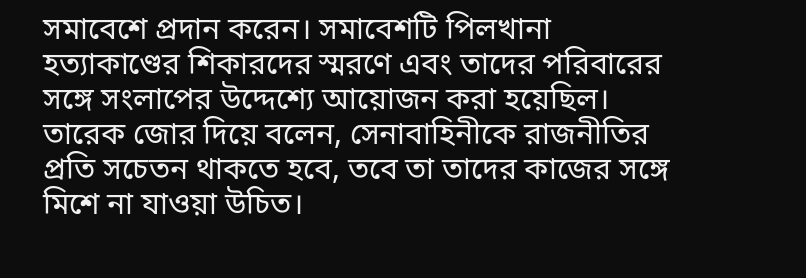সমাবেশে প্রদান করেন। সমাবেশটি পিলখানা হত্যাকাণ্ডের শিকারদের স্মরণে এবং তাদের পরিবারের সঙ্গে সংলাপের উদ্দেশ্যে আয়োজন করা হয়েছিল।
তারেক জোর দিয়ে বলেন, সেনাবাহিনীকে রাজনীতির প্রতি সচেতন থাকতে হবে, তবে তা তাদের কাজের সঙ্গে মিশে না যাওয়া উচিত।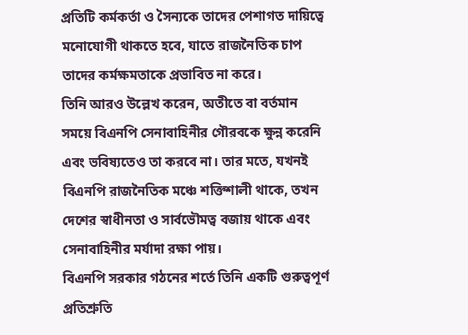প্রতিটি কর্মকর্তা ও সৈন্যকে তাদের পেশাগত দায়িত্বে মনোযোগী থাকতে হবে, যাতে রাজনৈতিক চাপ তাদের কর্মক্ষমতাকে প্রভাবিত না করে।
তিনি আরও উল্লেখ করেন, অতীতে বা বর্তমান সময়ে বিএনপি সেনাবাহিনীর গৌরবকে ক্ষুন্ন করেনি এবং ভবিষ্যতেও তা করবে না। তার মতে, যখনই বিএনপি রাজনৈতিক মঞ্চে শক্তিশালী থাকে, তখন দেশের স্বাধীনতা ও সার্বভৌমত্ব বজায় থাকে এবং সেনাবাহিনীর মর্যাদা রক্ষা পায়।
বিএনপি সরকার গঠনের শর্তে তিনি একটি গুরুত্বপূর্ণ প্রতিশ্রুতি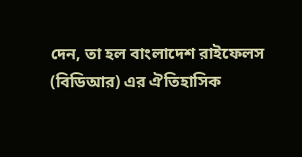দেন, তা হল বাংলাদেশ রাইফেলস (বিডিআর) এর ঐতিহাসিক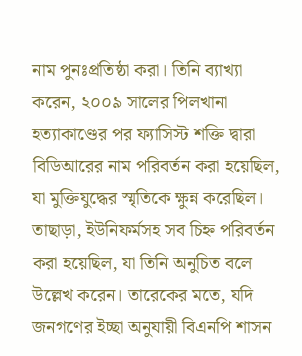নাম পুনঃপ্রতিষ্ঠা করা। তিনি ব্যাখ্যা করেন, ২০০৯ সালের পিলখানা হত্যাকাণ্ডের পর ফ্যাসিস্ট শক্তি দ্বারা বিডিআরের নাম পরিবর্তন করা হয়েছিল, যা মুক্তিযুদ্ধের স্মৃতিকে ক্ষুন্ন করেছিল।
তাছাড়া, ইউনিফর্মসহ সব চিহ্ন পরিবর্তন করা হয়েছিল, যা তিনি অনুচিত বলে উল্লেখ করেন। তারেকের মতে, যদি জনগণের ইচ্ছা অনুযায়ী বিএনপি শাসন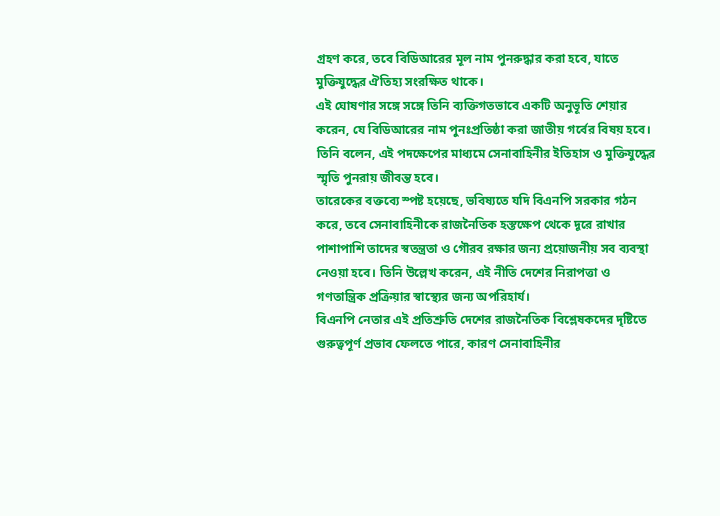গ্রহণ করে, তবে বিডিআরের মূল নাম পুনরুদ্ধার করা হবে, যাতে মুক্তিযুদ্ধের ঐতিহ্য সংরক্ষিত থাকে।
এই ঘোষণার সঙ্গে সঙ্গে তিনি ব্যক্তিগতভাবে একটি অনুভূতি শেয়ার করেন, যে বিডিআরের নাম পুনঃপ্রতিষ্ঠা করা জাতীয় গর্বের বিষয় হবে। তিনি বলেন, এই পদক্ষেপের মাধ্যমে সেনাবাহিনীর ইতিহাস ও মুক্তিযুদ্ধের স্মৃতি পুনরায় জীবন্ত হবে।
তারেকের বক্তব্যে স্পষ্ট হয়েছে, ভবিষ্যতে যদি বিএনপি সরকার গঠন করে, তবে সেনাবাহিনীকে রাজনৈতিক হস্তক্ষেপ থেকে দূরে রাখার পাশাপাশি তাদের স্বতন্ত্রতা ও গৌরব রক্ষার জন্য প্রয়োজনীয় সব ব্যবস্থা নেওয়া হবে। তিনি উল্লেখ করেন, এই নীতি দেশের নিরাপত্তা ও গণতান্ত্রিক প্রক্রিয়ার স্বাস্থ্যের জন্য অপরিহার্য।
বিএনপি নেতার এই প্রতিশ্রুতি দেশের রাজনৈতিক বিশ্লেষকদের দৃষ্টিতে গুরুত্বপূর্ণ প্রভাব ফেলতে পারে, কারণ সেনাবাহিনীর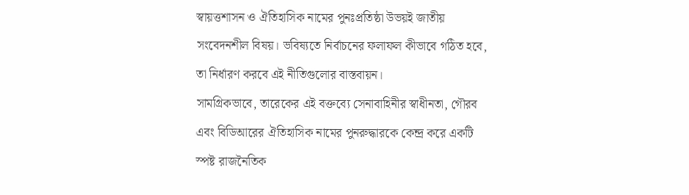স্বায়ত্তশাসন ও ঐতিহাসিক নামের পুনঃপ্রতিষ্ঠা উভয়ই জাতীয় সংবেদনশীল বিষয়। ভবিষ্যতে নির্বাচনের ফলাফল কীভাবে গঠিত হবে, তা নির্ধারণ করবে এই নীতিগুলোর বাস্তবায়ন।
সামগ্রিকভাবে, তারেকের এই বক্তব্যে সেনাবাহিনীর স্বাধীনতা, গৌরব এবং বিডিআরের ঐতিহাসিক নামের পুনরুদ্ধারকে কেন্দ্র করে একটি স্পষ্ট রাজনৈতিক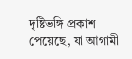দৃষ্টিভঙ্গি প্রকাশ পেয়েছে, যা আগামী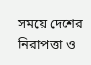সময়ে দেশের নিরাপত্তা ও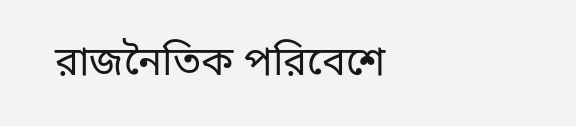রাজনৈতিক পরিবেশে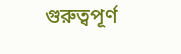গুরুত্বপূর্ণ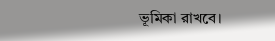ভূমিকা রাখবে।